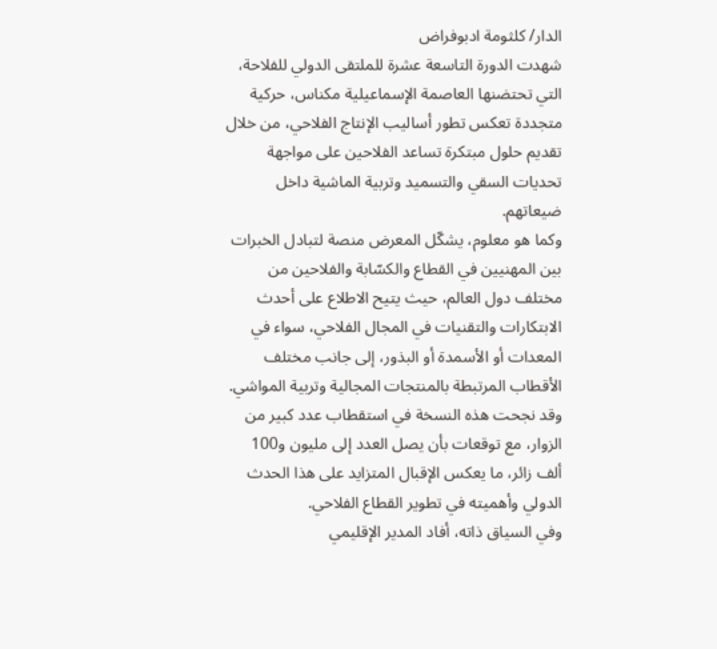الدار/ كلثومة ادبوفراض
شهدت الدورة التاسعة عشرة للملتقى الدولي للفلاحة، التي تحتضنها العاصمة الإسماعيلية مكناس، حركية متجددة تعكس تطور أساليب الإنتاج الفلاحي، من خلال تقديم حلول مبتكرة تساعد الفلاحين على مواجهة تحديات السقي والتسميد وتربية الماشية داخل ضيعاتهم.
وكما هو معلوم، يشكّل المعرض منصة لتبادل الخبرات بين المهنيين في القطاع والكسّابة والفلاحين من مختلف دول العالم، حيث يتيح الاطلاع على أحدث الابتكارات والتقنيات في المجال الفلاحي، سواء في المعدات أو الأسمدة أو البذور، إلى جانب مختلف الأقطاب المرتبطة بالمنتجات المجالية وتربية المواشي.
وقد نجحت هذه النسخة في استقطاب عدد كبير من الزوار، مع توقعات بأن يصل العدد إلى مليون و100 ألف زائر، ما يعكس الإقبال المتزايد على هذا الحدث الدولي وأهميته في تطوير القطاع الفلاحي.
وفي السياق ذاته، أفاد المدير الإقليمي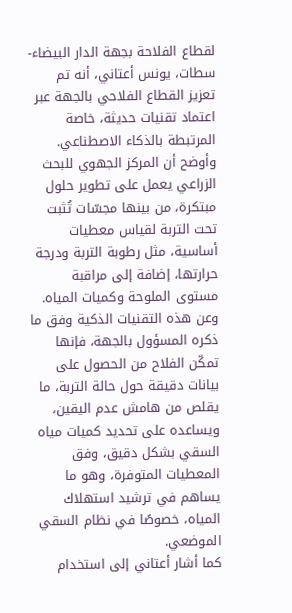لقطاع الفلاحة بجهة الدار البيضاء-سطات، يونس أعتاني، أنه تم تعزيز القطاع الفلاحي بالجهة عبر اعتماد تقنيات حديثة، خاصة المرتبطة بالذكاء الاصطناعي.
وأوضح أن المركز الجهوي للبحث الزراعي يعمل على تطوير حلول مبتكرة، من بينها مجسّات تُثبت تحت التربة لقياس معطيات أساسية، مثل رطوبة التربة ودرجة حرارتها، إضافة إلى مراقبة مستوى الملوحة وكميات المياه.
وعن هذه التقنيات الذكية وفق ما ذكره المسؤول بالجهة، فإنها تمكّن الفلاح من الحصول على بيانات دقيقة حول حالة التربة، ما يقلص من هامش عدم اليقين، ويساعده على تحديد كميات مياه السقي بشكل دقيق، وفق المعطيات المتوفرة، وهو ما يساهم في ترشيد استهلاك المياه، خصوصًا في نظام السقي الموضعي.
كما أشار أعتاني إلى استخدام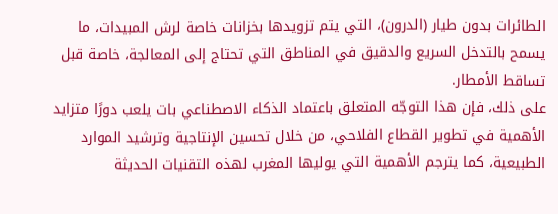الطائرات بدون طيار (الدرون)، التي يتم تزويدها بخزانات خاصة لرش المبيدات، ما يسمح بالتدخل السريع والدقيق في المناطق التي تحتاج إلى المعالجة، خاصة قبل تساقط الأمطار.
على ذلك، فإن هذا التوجّه المتعلق باعتماد الذكاء الاصطناعي بات يلعب دورًا متزايد الأهمية في تطوير القطاع الفلاحي، من خلال تحسين الإنتاجية وترشيد الموارد الطبيعية، كما يترجم الأهمية التي يوليها المغرب لهذه التقنيات الحديثة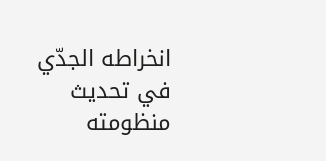انخراطه الجدّي في تحديث منظومته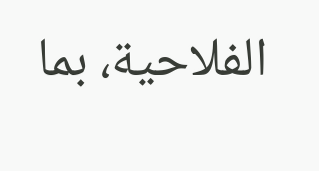الفلاحية، بما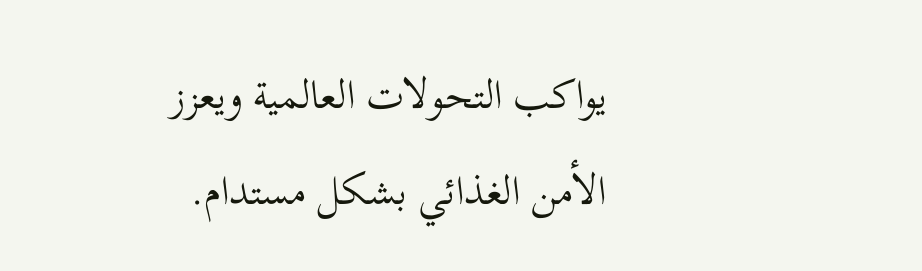يواكب التحولات العالمية ويعزز الأمن الغذائي بشكل مستدام.